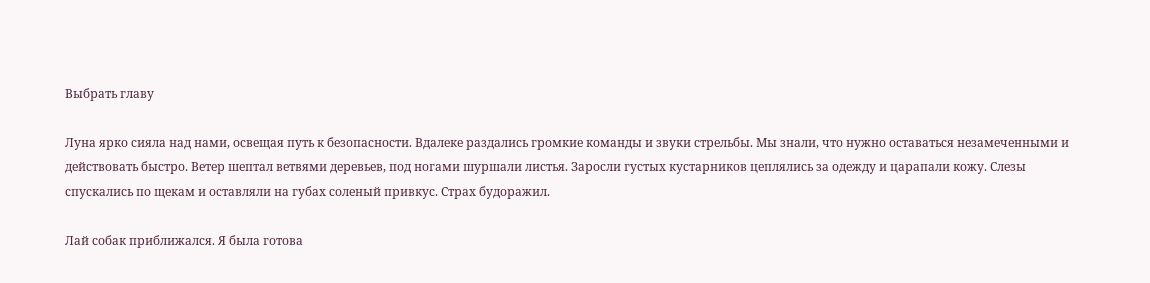Выбрать главу

Луна ярко сияла над нами, освещая путь к безопасности. Вдалеке раздались громкие команды и звуки стрельбы. Мы знали, что нужно оставаться незамеченными и действовать быстро. Ветер шептал ветвями деревьев, под ногами шуршали листья. Заросли густых кустарников цеплялись за одежду и царапали кожу. Слезы спускались по щекам и оставляли на губах соленый привкус. Страх будоражил.

Лай собак приближался. Я была готова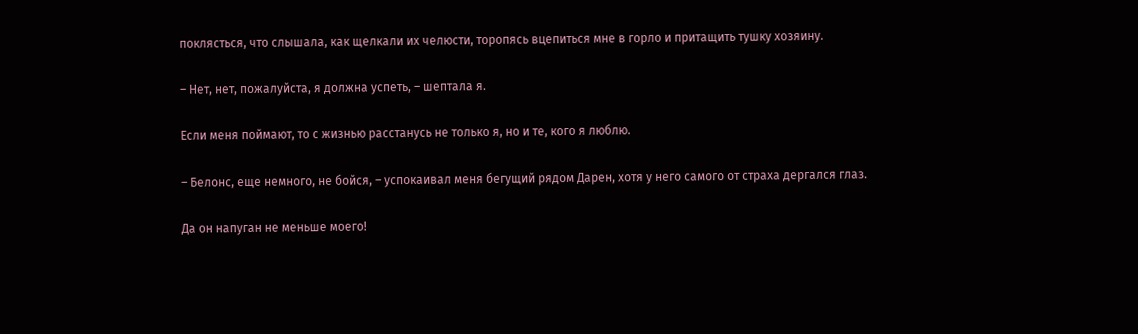поклясться, что слышала, как щелкали их челюсти, торопясь вцепиться мне в горло и притащить тушку хозяину.

– Нет, нет, пожалуйста, я должна успеть, – шептала я.

Если меня поймают, то с жизнью расстанусь не только я, но и те, кого я люблю.

– Белонс, еще немного, не бойся, – успокаивал меня бегущий рядом Дарен, хотя у него самого от страха дергался глаз.

Да он напуган не меньше моего!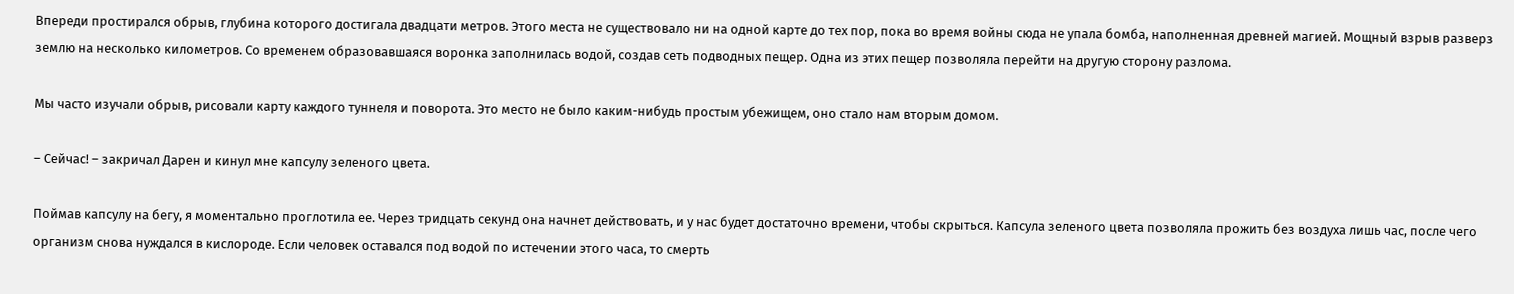Впереди простирался обрыв, глубина которого достигала двадцати метров. Этого места не существовало ни на одной карте до тех пор, пока во время войны сюда не упала бомба, наполненная древней магией. Мощный взрыв разверз землю на несколько километров. Со временем образовавшаяся воронка заполнилась водой, создав сеть подводных пещер. Одна из этих пещер позволяла перейти на другую сторону разлома.

Мы часто изучали обрыв, рисовали карту каждого туннеля и поворота. Это место не было каким-нибудь простым убежищем, оно стало нам вторым домом.

– Сейчас! – закричал Дарен и кинул мне капсулу зеленого цвета.

Поймав капсулу на бегу, я моментально проглотила ее. Через тридцать секунд она начнет действовать, и у нас будет достаточно времени, чтобы скрыться. Капсула зеленого цвета позволяла прожить без воздуха лишь час, после чего организм снова нуждался в кислороде. Если человек оставался под водой по истечении этого часа, то смерть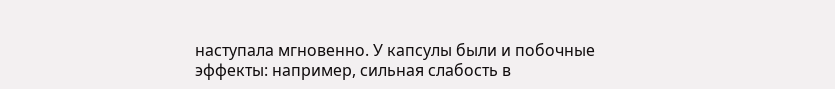наступала мгновенно. У капсулы были и побочные эффекты: например, сильная слабость в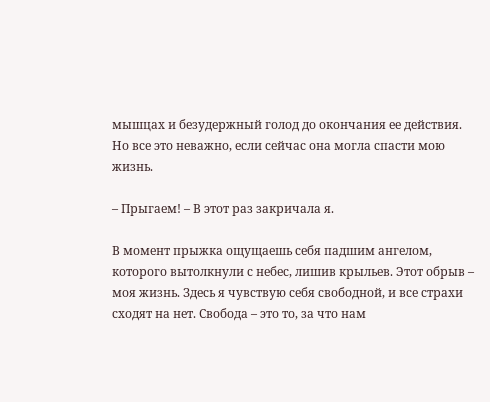мышцах и безудержный голод до окончания ее действия. Но все это неважно, если сейчас она могла спасти мою жизнь.

– Прыгаем! – В этот раз закричала я.

В момент прыжка ощущаешь себя падшим ангелом, которого вытолкнули с небес, лишив крыльев. Этот обрыв – моя жизнь. Здесь я чувствую себя свободной, и все страхи сходят на нет. Свобода – это то, за что нам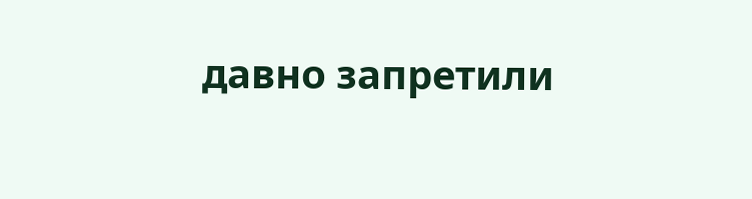давно запретили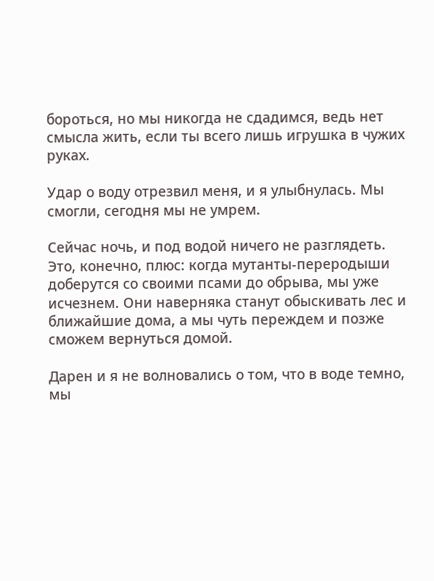бороться, но мы никогда не сдадимся, ведь нет смысла жить, если ты всего лишь игрушка в чужих руках.

Удар о воду отрезвил меня, и я улыбнулась. Мы смогли, сегодня мы не умрем.

Сейчас ночь, и под водой ничего не разглядеть. Это, конечно, плюс: когда мутанты-переродыши доберутся со своими псами до обрыва, мы уже исчезнем. Они наверняка станут обыскивать лес и ближайшие дома, а мы чуть переждем и позже сможем вернуться домой.

Дарен и я не волновались о том, что в воде темно, мы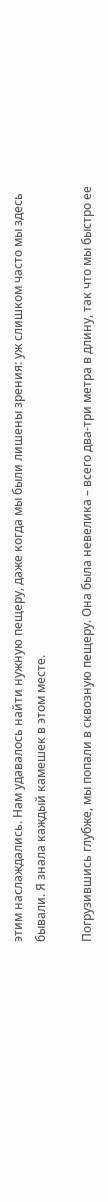этим наслаждались. Нам удавалось найти нужную пещеру, даже когда мы были лишены зрения: уж слишком часто мы здесь бывали. Я знала каждый камешек в этом месте.

Погрузившись глубже, мы попали в сквозную пещеру. Она была невелика – всего два-три метра в длину, так что мы быстро ее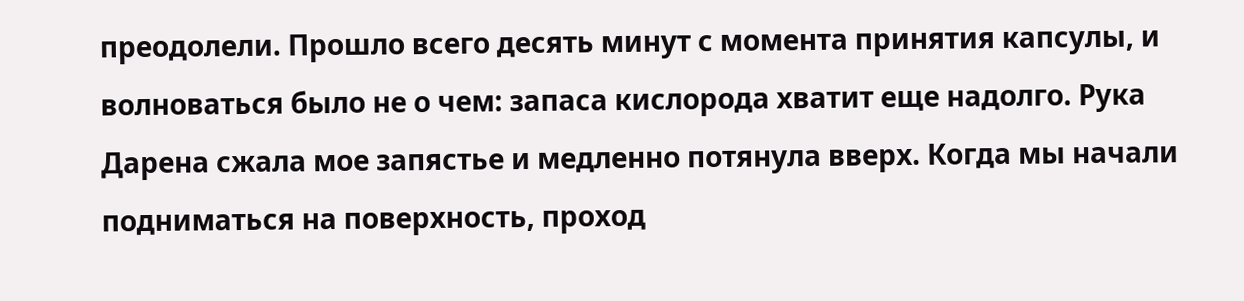преодолели. Прошло всего десять минут с момента принятия капсулы, и волноваться было не о чем: запаса кислорода хватит еще надолго. Рука Дарена сжала мое запястье и медленно потянула вверх. Когда мы начали подниматься на поверхность, проход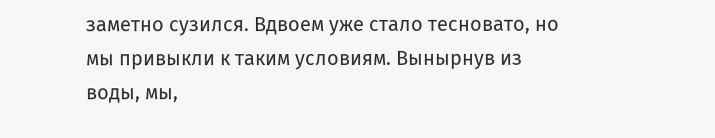заметно сузился. Вдвоем уже стало тесновато, но мы привыкли к таким условиям. Вынырнув из воды, мы,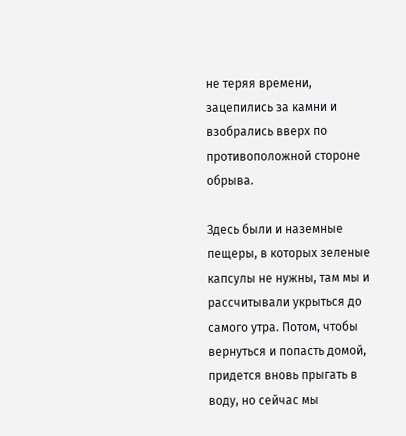не теряя времени, зацепились за камни и взобрались вверх по противоположной стороне обрыва.

Здесь были и наземные пещеры, в которых зеленые капсулы не нужны, там мы и рассчитывали укрыться до самого утра. Потом, чтобы вернуться и попасть домой, придется вновь прыгать в воду, но сейчас мы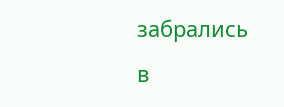забрались в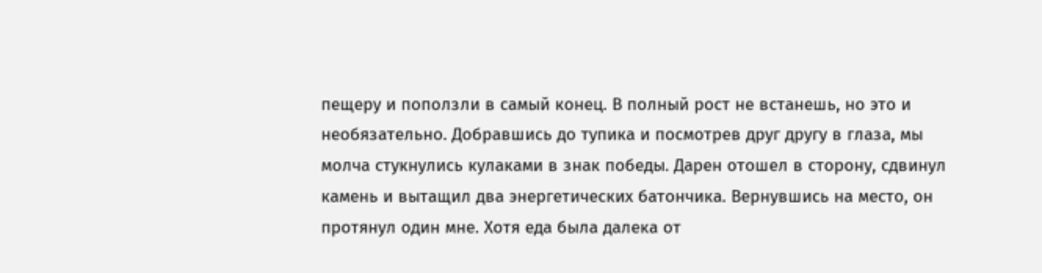пещеру и поползли в самый конец. В полный рост не встанешь, но это и необязательно. Добравшись до тупика и посмотрев друг другу в глаза, мы молча стукнулись кулаками в знак победы. Дарен отошел в сторону, сдвинул камень и вытащил два энергетических батончика. Вернувшись на место, он протянул один мне. Хотя еда была далека от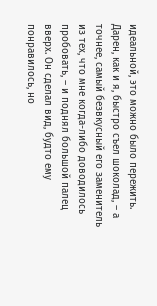идеальной, это можно было пережить. Дарен, как и я, быстро съел шоколад, – а точнее, самый безвкусный его заменитель из тех, что мне когда-либо доводилось пробовать, – и поднял большой палец вверх. Он сделал вид, будто ему понравилось, но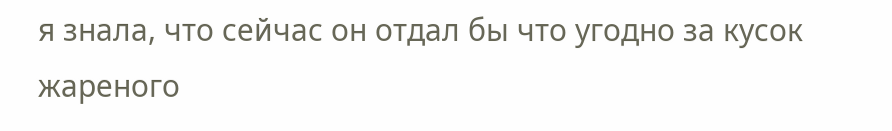я знала, что сейчас он отдал бы что угодно за кусок жареного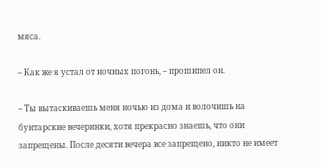мяса.

– Как же я устал от ночных погонь, – прошипел он.

– Ты вытаскиваешь меня ночью из дома и волочишь на бунтарские вечеринки, хотя прекрасно знаешь, что они запрещены. После десяти вечера все запрещено, никто не имеет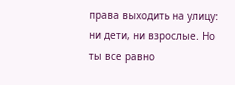права выходить на улицу: ни дети, ни взрослые. Но ты все равно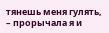тянешь меня гулять, – прорычала я и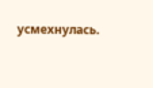усмехнулась.